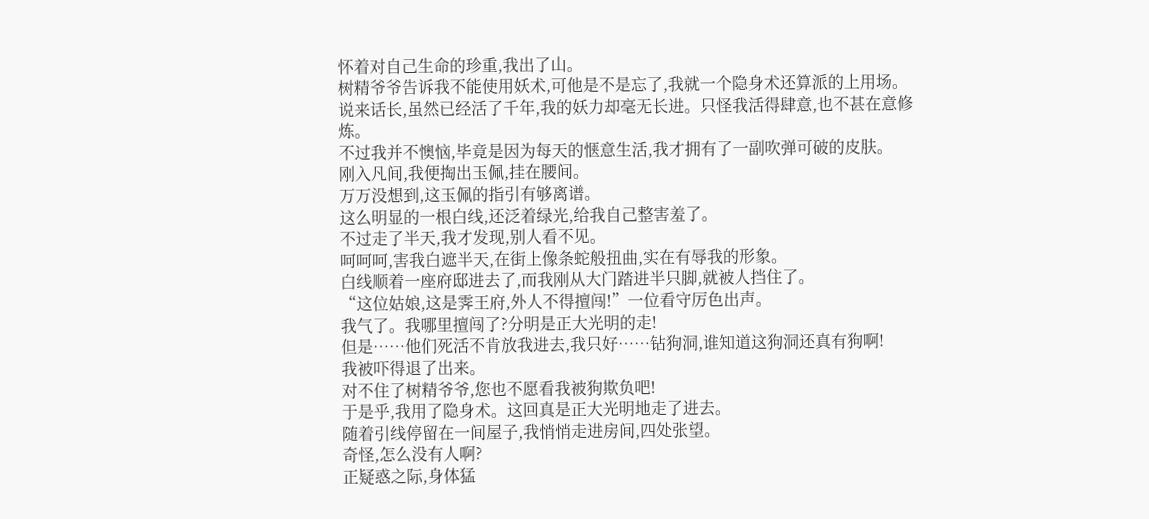怀着对自己生命的珍重,我出了山。
树精爷爷告诉我不能使用妖术,可他是不是忘了,我就一个隐身术还算派的上用场。
说来话长,虽然已经活了千年,我的妖力却毫无长进。只怪我活得肆意,也不甚在意修炼。
不过我并不懊恼,毕竟是因为每天的惬意生活,我才拥有了一副吹弹可破的皮肤。
刚入凡间,我便掏出玉佩,挂在腰间。
万万没想到,这玉佩的指引有够离谱。
这么明显的一根白线,还泛着绿光,给我自己整害羞了。
不过走了半天,我才发现,别人看不见。
呵呵呵,害我白遮半天,在街上像条蛇般扭曲,实在有辱我的形象。
白线顺着一座府邸进去了,而我刚从大门踏进半只脚,就被人挡住了。
“这位姑娘,这是霁王府,外人不得擅闯!”一位看守厉色出声。
我气了。我哪里擅闯了?分明是正大光明的走!
但是……他们死活不肯放我进去,我只好……钻狗洞,谁知道这狗洞还真有狗啊!
我被吓得退了出来。
对不住了树精爷爷,您也不愿看我被狗欺负吧!
于是乎,我用了隐身术。这回真是正大光明地走了进去。
随着引线停留在一间屋子,我悄悄走进房间,四处张望。
奇怪,怎么没有人啊?
正疑惑之际,身体猛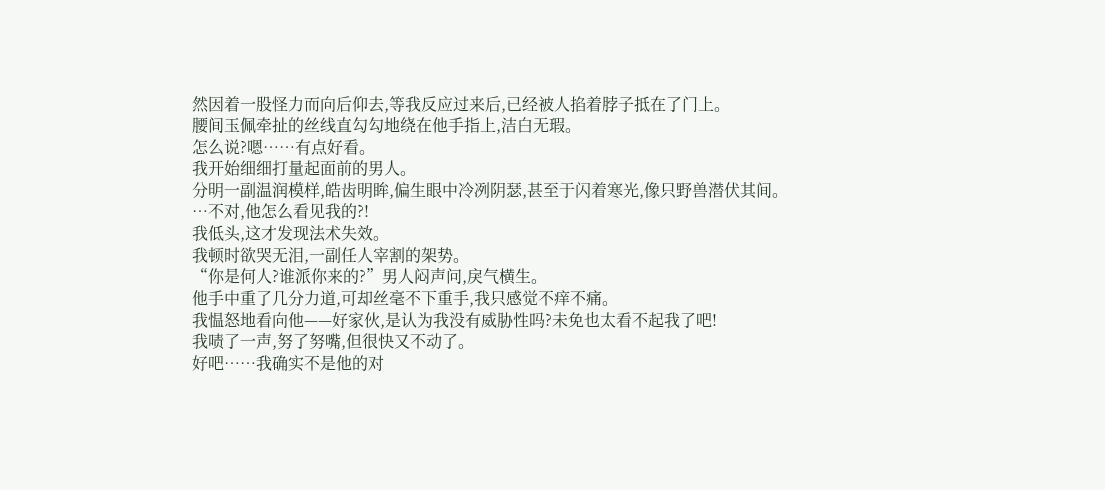然因着一股怪力而向后仰去,等我反应过来后,已经被人掐着脖子抵在了门上。
腰间玉佩牵扯的丝线直勾勾地绕在他手指上,洁白无瑕。
怎么说?嗯……有点好看。
我开始细细打量起面前的男人。
分明一副温润模样,皓齿明眸,偏生眼中冷冽阴瑟,甚至于闪着寒光,像只野兽潜伏其间。
…不对,他怎么看见我的?!
我低头,这才发现法术失效。
我顿时欲哭无泪,一副任人宰割的架势。
“你是何人?谁派你来的?”男人闷声问,戾气横生。
他手中重了几分力道,可却丝毫不下重手,我只感觉不痒不痛。
我愠怒地看向他——好家伙,是认为我没有威胁性吗?未免也太看不起我了吧!
我啧了一声,努了努嘴,但很快又不动了。
好吧……我确实不是他的对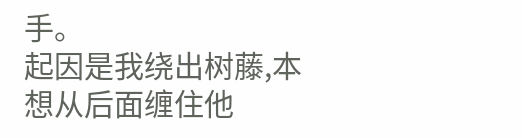手。
起因是我绕出树藤,本想从后面缠住他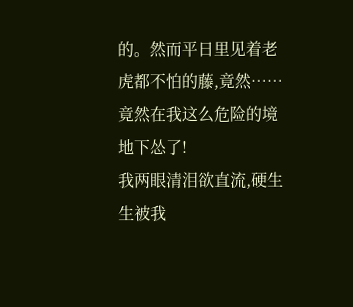的。然而平日里见着老虎都不怕的藤,竟然……竟然在我这么危险的境地下怂了!
我两眼清泪欲直流,硬生生被我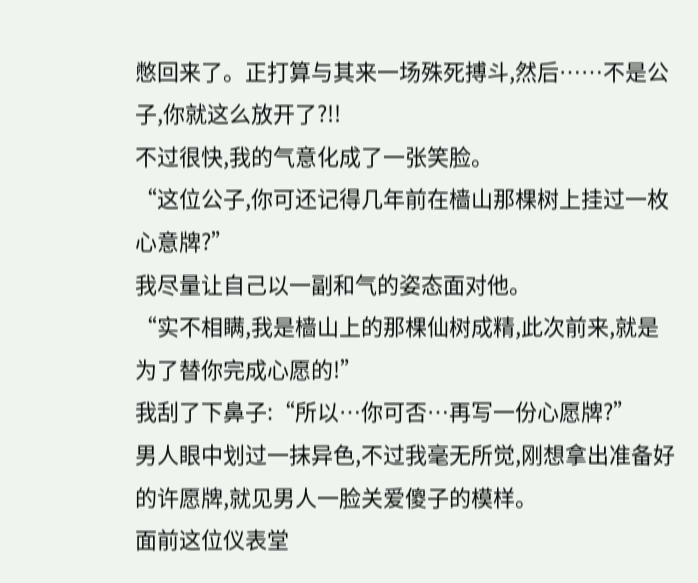憋回来了。正打算与其来一场殊死搏斗,然后……不是公子,你就这么放开了?!!
不过很快,我的气意化成了一张笑脸。
“这位公子,你可还记得几年前在樯山那棵树上挂过一枚心意牌?”
我尽量让自己以一副和气的姿态面对他。
“实不相瞒,我是樯山上的那棵仙树成精,此次前来,就是为了替你完成心愿的!”
我刮了下鼻子:“所以…你可否…再写一份心愿牌?”
男人眼中划过一抹异色,不过我毫无所觉,刚想拿出准备好的许愿牌,就见男人一脸关爱傻子的模样。
面前这位仪表堂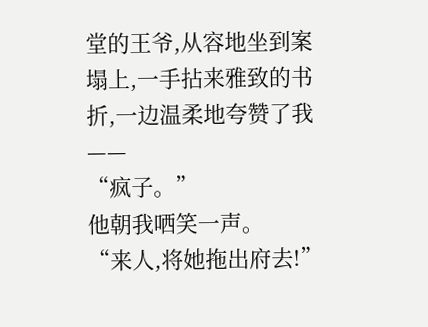堂的王爷,从容地坐到案塌上,一手拈来雅致的书折,一边温柔地夸赞了我——
“疯子。”
他朝我哂笑一声。
“来人,将她拖出府去!”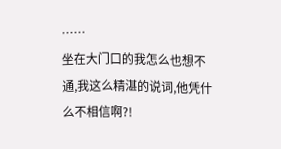……
坐在大门口的我怎么也想不通,我这么精湛的说词,他凭什么不相信啊?!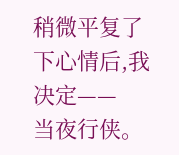稍微平复了下心情后,我决定——
当夜行侠。